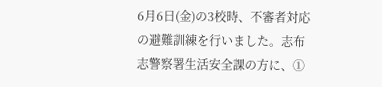6月6日(金)の3校時、不審者対応の避難訓練を行いました。志布志警察署生活安全課の方に、①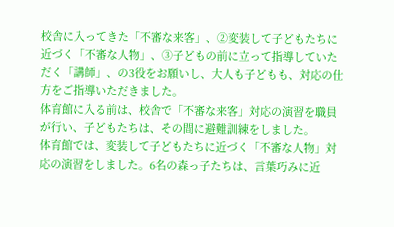校舎に入ってきた「不審な来客」、②変装して子どもたちに近づく「不審な人物」、③子どもの前に立って指導していただく「講師」、の3役をお願いし、大人も子どもも、対応の仕方をご指導いただきました。
体育館に入る前は、校舎で「不審な来客」対応の演習を職員が行い、子どもたちは、その間に避難訓練をしました。
体育館では、変装して子どもたちに近づく「不審な人物」対応の演習をしました。6名の森っ子たちは、言葉巧みに近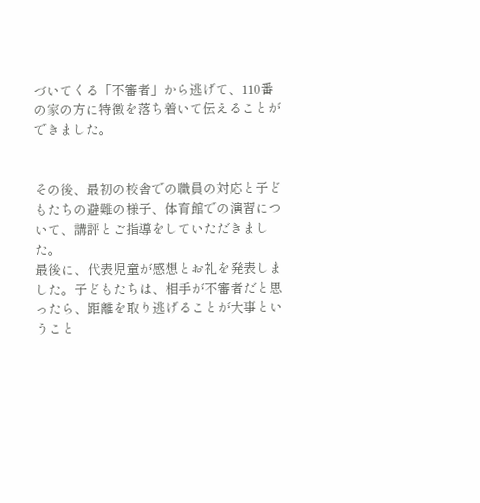づいてくる「不審者」から逃げて、110番の家の方に特徴を落ち着いて伝えることができました。


その後、最初の校舎での職員の対応と子どもたちの避難の様子、体育館での演習について、講評とご指導をしていただきました。
最後に、代表児童が感想とお礼を発表しました。子どもたちは、相手が不審者だと思ったら、距離を取り逃げることが大事ということ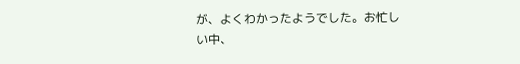が、よくわかったようでした。お忙しい中、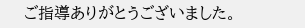ご指導ありがとうございました。